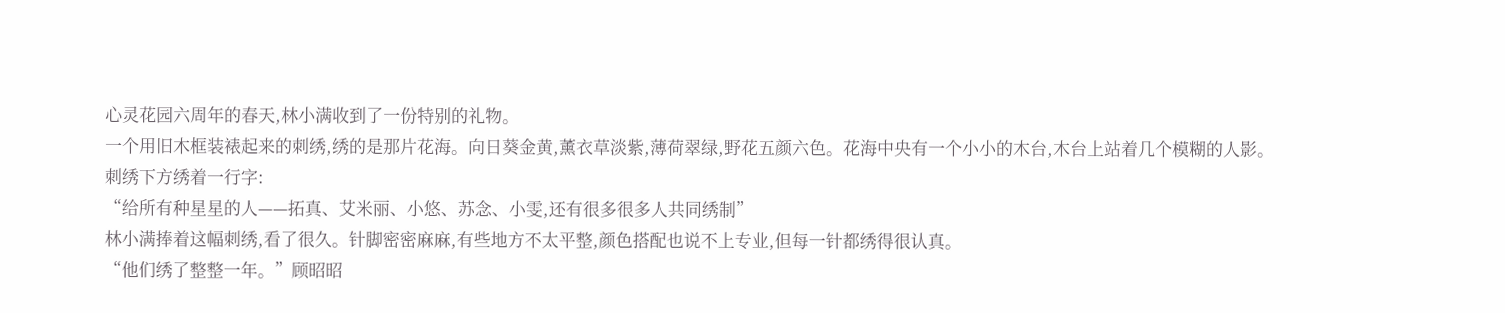心灵花园六周年的春天,林小满收到了一份特别的礼物。
一个用旧木框装裱起来的刺绣,绣的是那片花海。向日葵金黄,薰衣草淡紫,薄荷翠绿,野花五颜六色。花海中央有一个小小的木台,木台上站着几个模糊的人影。
刺绣下方绣着一行字:
“给所有种星星的人——拓真、艾米丽、小悠、苏念、小雯,还有很多很多人共同绣制”
林小满捧着这幅刺绣,看了很久。针脚密密麻麻,有些地方不太平整,颜色搭配也说不上专业,但每一针都绣得很认真。
“他们绣了整整一年。”顾昭昭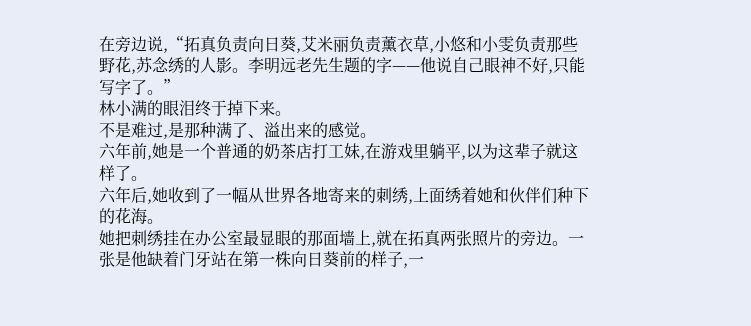在旁边说,“拓真负责向日葵,艾米丽负责薰衣草,小悠和小雯负责那些野花,苏念绣的人影。李明远老先生题的字——他说自己眼神不好,只能写字了。”
林小满的眼泪终于掉下来。
不是难过,是那种满了、溢出来的感觉。
六年前,她是一个普通的奶茶店打工妹,在游戏里躺平,以为这辈子就这样了。
六年后,她收到了一幅从世界各地寄来的刺绣,上面绣着她和伙伴们种下的花海。
她把刺绣挂在办公室最显眼的那面墙上,就在拓真两张照片的旁边。一张是他缺着门牙站在第一株向日葵前的样子,一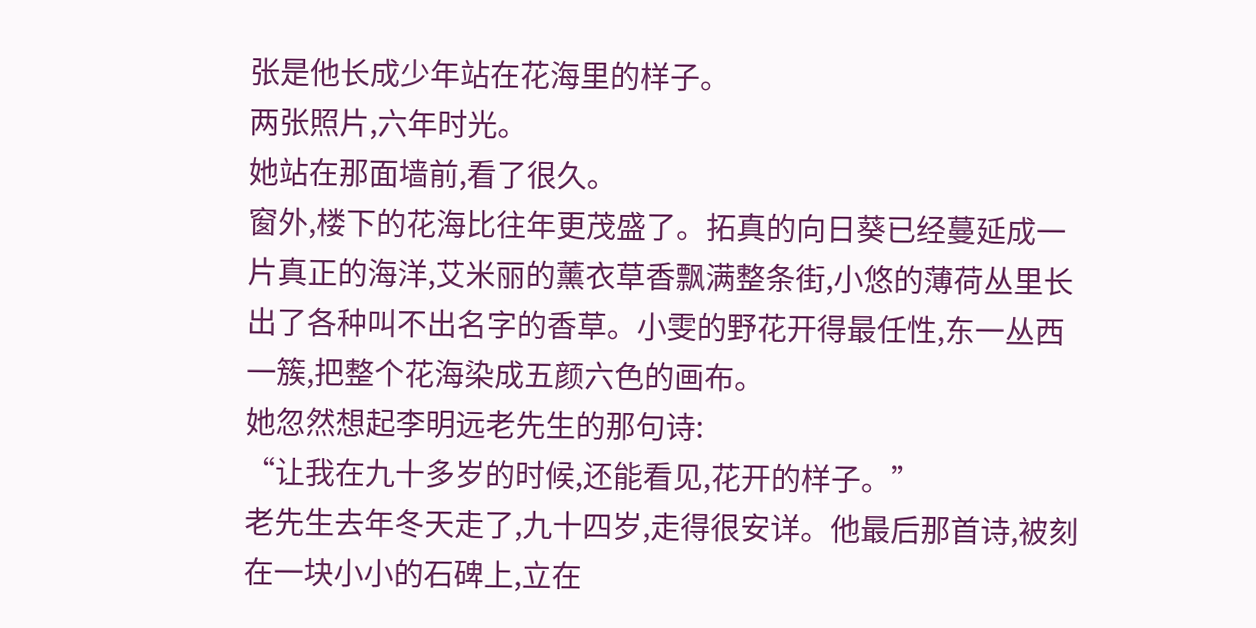张是他长成少年站在花海里的样子。
两张照片,六年时光。
她站在那面墙前,看了很久。
窗外,楼下的花海比往年更茂盛了。拓真的向日葵已经蔓延成一片真正的海洋,艾米丽的薰衣草香飘满整条街,小悠的薄荷丛里长出了各种叫不出名字的香草。小雯的野花开得最任性,东一丛西一簇,把整个花海染成五颜六色的画布。
她忽然想起李明远老先生的那句诗:
“让我在九十多岁的时候,还能看见,花开的样子。”
老先生去年冬天走了,九十四岁,走得很安详。他最后那首诗,被刻在一块小小的石碑上,立在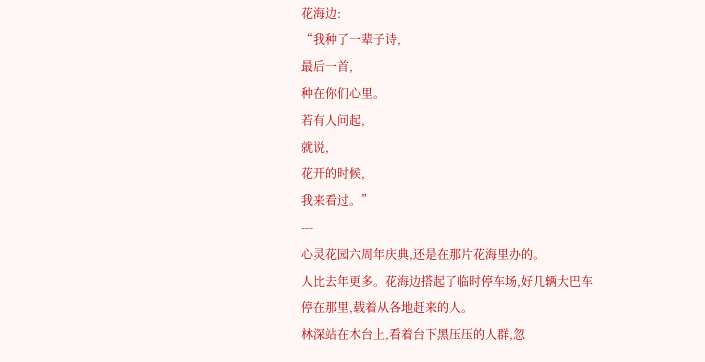花海边:
“我种了一辈子诗,
最后一首,
种在你们心里。
若有人问起,
就说,
花开的时候,
我来看过。”
---
心灵花园六周年庆典,还是在那片花海里办的。
人比去年更多。花海边搭起了临时停车场,好几辆大巴车停在那里,载着从各地赶来的人。
林深站在木台上,看着台下黑压压的人群,忽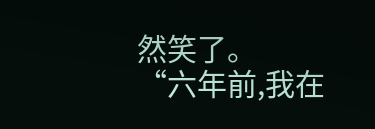然笑了。
“六年前,我在